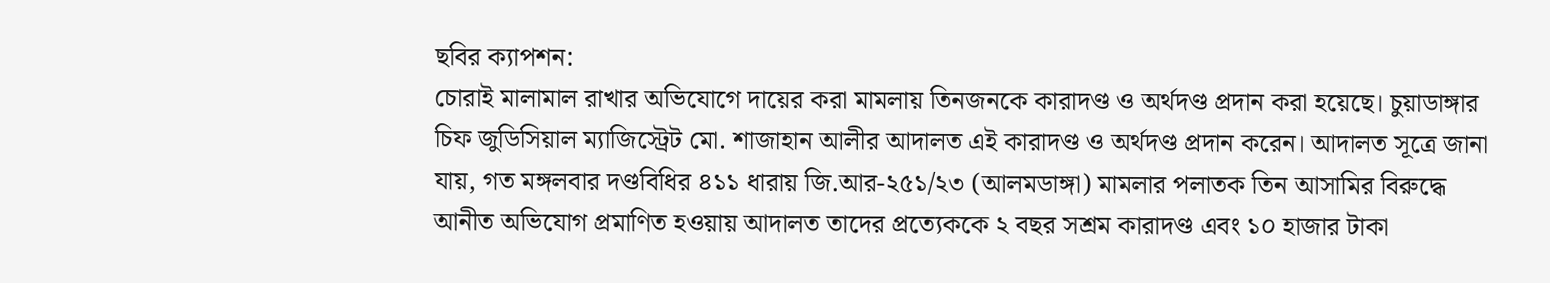ছবির ক্যাপশন:
চোরাই মালামাল রাখার অভিযোগে দায়ের করা মামলায় তিনজনকে কারাদণ্ড ও অর্থদণ্ড প্রদান করা হয়েছে। চুয়াডাঙ্গার চিফ জুডিসিয়াল ম্যাজিস্ট্রেট মো. শাজাহান আলীর আদালত এই কারাদণ্ড ও অর্থদণ্ড প্রদান করেন। আদালত সূত্রে জানা যায়, গত মঙ্গলবার দণ্ডবিধির ৪১১ ধারায় জি.আর-২৫১/২৩ (আলমডাঙ্গা) মামলার পলাতক তিন আসামির বিরুদ্ধে আনীত অভিযোগ প্রমাণিত হওয়ায় আদালত তাদের প্রত্যেককে ২ বছর সশ্রম কারাদণ্ড এবং ১০ হাজার টাকা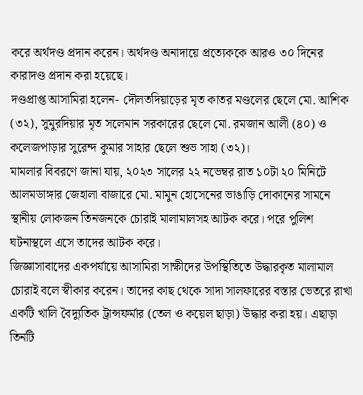করে অর্থদণ্ড প্রদান করেন। অর্থদণ্ড অনাদায়ে প্রত্যেককে আরও ৩০ দিনের কারাদণ্ড প্রদান করা হয়েছে।
দণ্ডপ্রাপ্ত আসামিরা হলেন- দৌলতদিয়াড়ের মৃত কাতর মণ্ডলের ছেলে মো. আশিক (৩২), সুমুরদিয়ার মৃত সলেমান সরকারের ছেলে মো. রমজান আলী (৪০) ও কলেজপাড়ার সুরেন্দ কুমার সাহার ছেলে শুভ সাহা (৩২)।
মামলার বিবরণে জানা যায়, ২০২৩ সালের ২২ নভেম্বর রাত ১০টা ২০ মিনিটে আলমডাঙ্গার জেহালা বাজারে মো. মামুন হোসেনের ভাঙাড়ি দোকানের সামনে স্থানীয় লোকজন তিনজনকে চোরাই মালামালসহ আটক করে। পরে পুলিশ ঘটনাস্থলে এসে তাদের আটক করে।
জিজ্ঞাসাবাদের একপর্যায়ে আসামিরা সাক্ষীদের উপস্থিতিতে উদ্ধারকৃত মালামাল চোরাই বলে স্বীকার করেন। তাদের কাছ থেকে সাদা সালফারের বস্তার ভেতরে রাখা একটি খালি বৈদ্যুতিক ট্রান্সফর্মার (তেল ও কয়েল ছাড়া) উদ্ধার করা হয়। এছাড়া তিনটি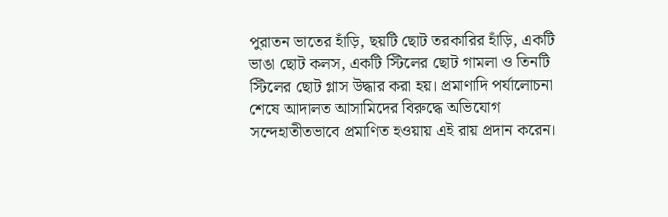পুরাতন ভাতের হাঁড়ি, ছয়টি ছোট তরকারির হাঁড়ি, একটি ভাঙা ছোট কলস, একটি স্টিলের ছোট গামলা ও তিনটি স্টিলের ছোট গ্লাস উদ্ধার করা হয়। প্রমাণাদি পর্যালোচনা শেষে আদালত আসামিদের বিরুদ্ধে অভিযোগ সন্দেহাতীতভাবে প্রমাণিত হওয়ায় এই রায় প্রদান করেন।